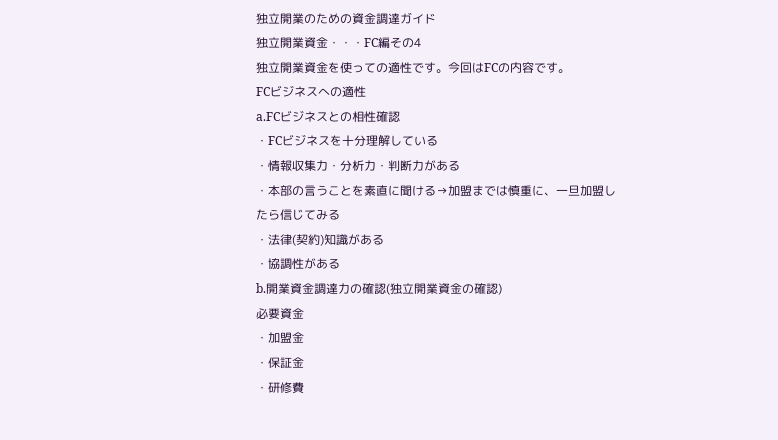独立開業のための資金調達ガイド
独立開業資金・・・FC編その4
独立開業資金を使っての適性です。今回はFCの内容です。
FCビジネスへの適性
a.FCビジネスとの相性確認
・FCビジネスを十分理解している
・情報収集力・分析力・判断力がある
・本部の言うことを素直に聞ける→加盟までは慎重に、一旦加盟したら信じてみる
・法律(契約)知識がある
・協調性がある
b.開業資金調達力の確認(独立開業資金の確認)
必要資金
・加盟金
・保証金
・研修費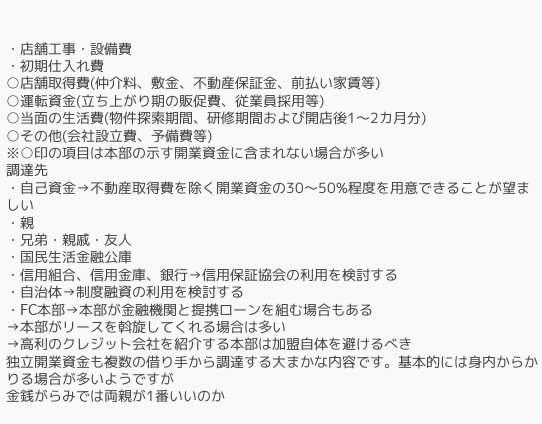・店舗工事・設備費
・初期仕入れ費
○店舗取得費(仲介料、敷金、不動産保証金、前払い家賃等)
○運転資金(立ち上がり期の販促費、従業員採用等)
○当面の生活費(物件探索期間、研修期間および開店後1〜2カ月分)
○その他(会社設立費、予備費等)
※○印の項目は本部の示す開業資金に含まれない場合が多い
調達先
・自己資金→不動産取得費を除く開業資金の30〜50%程度を用意できることが望ましい
・親
・兄弟・親戚・友人
・国民生活金融公庫
・信用組合、信用金庫、銀行→信用保証協会の利用を検討する
・自治体→制度融資の利用を検討する
・FC本部→本部が金融機関と提携ローンを組む場合もある
→本部がリースを斡旋してくれる場合は多い
→高利のクレジット会社を紹介する本部は加盟自体を避けるべき
独立開業資金も複数の借り手から調達する大まかな内容です。基本的には身内からかりる場合が多いようですが
金銭がらみでは両親が1番いいのか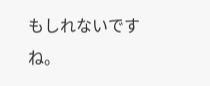もしれないですね。